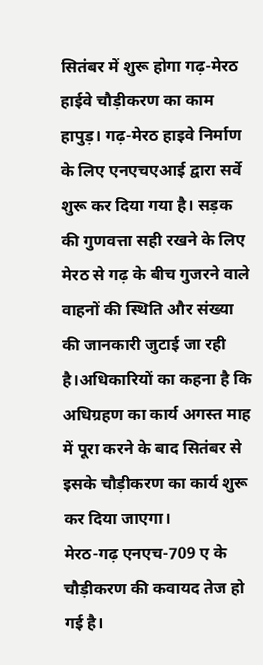सितंबर में शुरू होगा गढ़-मेरठ हाईवे चौड़ीकरण का काम
हापुड़। गढ़-मेरठ हाइवे निर्माण के लिए एनएचएआई द्वारा सर्वे शुरू कर दिया गया है। सड़क की गुणवत्ता सही रखने के लिए मेरठ से गढ़ के बीच गुजरने वाले वाहनों की स्थिति और संख्या की जानकारी जुटाई जा रही है।अधिकारियों का कहना है कि अधिग्रहण का कार्य अगस्त माह में पूरा करने के बाद सितंबर से इसके चौड़ीकरण का कार्य शुरू कर दिया जाएगा।
मेरठ-गढ़ एनएच-709 ए के चौड़ीकरण की कवायद तेज हो गई है।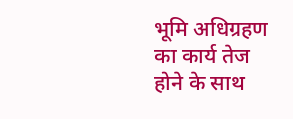भूमि अधिग्रहण का कार्य तेज होने के साथ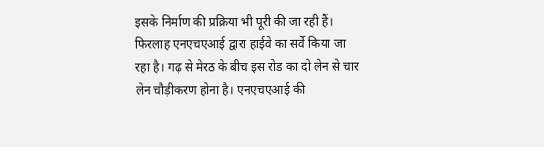इसके निर्माण की प्रक्रिया भी पूरी की जा रही हैं। फिरलाह एनएचएआई द्वारा हाईवे का सर्वे किया जा रहा है। गढ़ से मेरठ के बीच इस रोड का दो लेन से चार लेन चौड़ीकरण होना है। एनएचएआई की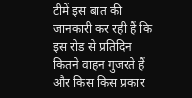टीमें इस बात की जानकारी कर रही हैं कि इस रोड से प्रतिदिन कितने वाहन गुजरते हैं और किस किस प्रकार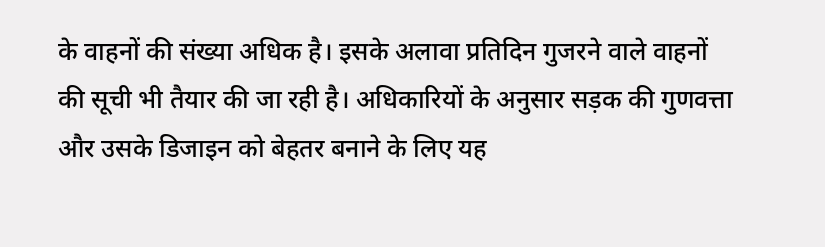के वाहनों की संख्या अधिक है। इसके अलावा प्रतिदिन गुजरने वाले वाहनों की सूची भी तैयार की जा रही है। अधिकारियों के अनुसार सड़क की गुणवत्ता और उसके डिजाइन को बेहतर बनाने के लिए यह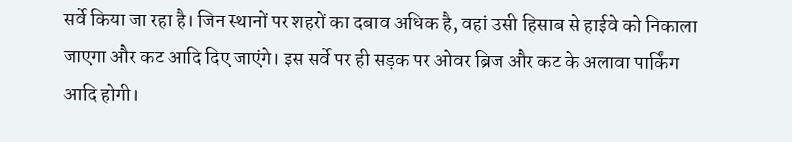सर्वे किया जा रहा है। जिन स्थानों पर शहरों का दबाव अधिक है, वहां उसी हिसाब से हाईवे को निकाला जाएगा और कट आदि दिए जाएंगे। इस सर्वे पर ही सड़क पर ओवर ब्रिज और कट के अलावा पार्किंग आदि होगी।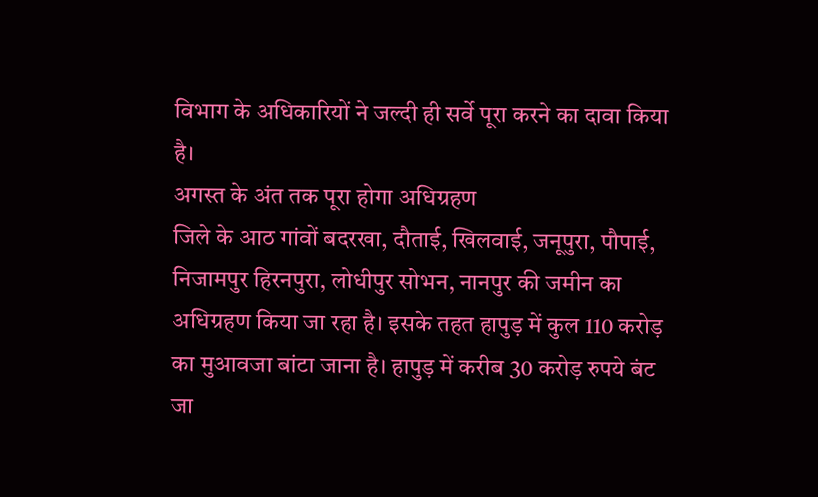विभाग के अधिकारियों ने जल्दी ही सर्वे पूरा करने का दावा किया है।
अगस्त के अंत तक पूरा होगा अधिग्रहण
जिले के आठ गांवों बदरखा, दौताई, खिलवाई, जनूपुरा, पौपाई, निजामपुर हिरनपुरा, लोधीपुर सोभन, नानपुर की जमीन का अधिग्रहण किया जा रहा है। इसके तहत हापुड़ में कुल 110 करोड़ का मुआवजा बांटा जाना है। हापुड़ में करीब 30 करोड़ रुपये बंट जा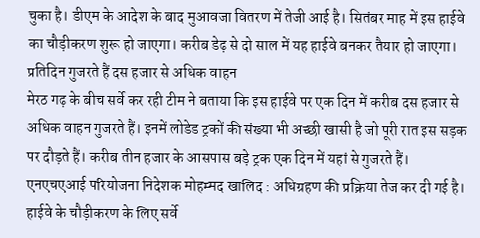चुका है। डीएम के आदेश के बाद मुआवजा वितरण में तेजी आई है। सितंबर माह में इस हाईवे का चौड़ीकरण शुरू हो जाएगा। करीब डेढ़ से दो साल में यह हाईवे बनकर तैयार हो जाएगा।
प्रतिदिन गुजरते हैं दस हजार से अधिक वाहन
मेरठ गढ़ के बीच सर्वे कर रही टीम ने बताया कि इस हाईवे पर एक दिन में करीब दस हजार से अधिक वाहन गुजरते हैं। इनमें लोडेड ट्रकों की संख्या भी अच्छी खासी है जो पूरी रात इस सड़क पर दौड़ते हैं। करीब तीन हजार के आसपास बड़े ट्रक एक दिन में यहां से गुजरते हैं।
एनएचएआई परियोजना निदेशक मोहम्मद खालिद : अधिग्रहण की प्रक्रिया तेज कर दी गई है। हाईवे के चौड़ीकरण के लिए सर्वे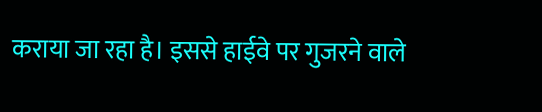कराया जा रहा है। इससे हाईवे पर गुजरने वाले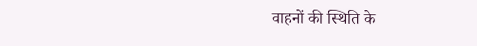वाहनों की स्थिति के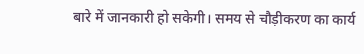बारे में जानकारी हो सकेगी। समय से चौड़ीकरण का कार्य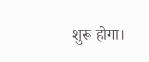शुरू होगा।